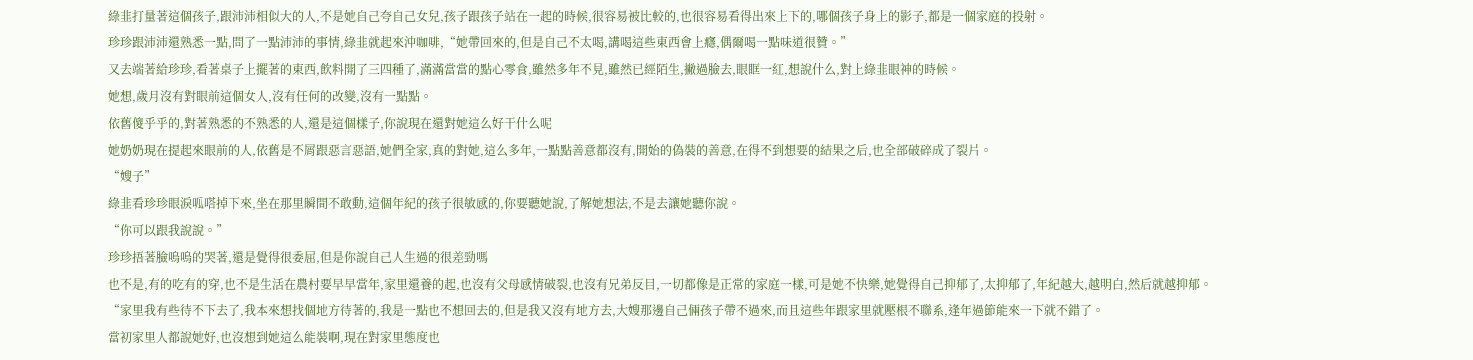綠韭打量著這個孩子,跟沛沛相似大的人,不是她自己夸自己女兒,孩子跟孩子站在一起的時候,很容易被比較的,也很容易看得出來上下的,哪個孩子身上的影子,都是一個家庭的投射。
珍珍跟沛沛還熟悉一點,問了一點沛沛的事情,綠韭就起來沖咖啡,“她帶回來的,但是自己不太喝,講喝這些東西會上癮,偶爾喝一點味道很贊。”
又去端著給珍珍,看著桌子上擺著的東西,飲料開了三四種了,滿滿當當的點心零食,雖然多年不見,雖然已經陌生,撇過臉去,眼眶一紅,想說什么,對上綠韭眼神的時候。
她想,歲月沒有對眼前這個女人,沒有任何的改變,沒有一點點。
依舊傻乎乎的,對著熟悉的不熟悉的人,還是這個樣子,你說現在還對她這么好干什么呢
她奶奶現在提起來眼前的人,依舊是不屑跟惡言惡語,她們全家,真的對她,這么多年,一點點善意都沒有,開始的偽裝的善意,在得不到想要的結果之后,也全部破碎成了裂片。
“嫂子”
綠韭看珍珍眼淚呱嗒掉下來,坐在那里瞬間不敢動,這個年紀的孩子很敏感的,你要聽她說,了解她想法,不是去讓她聽你說。
“你可以跟我說說。”
珍珍捂著臉嗚嗚的哭著,還是覺得很委屈,但是你說自己人生過的很差勁嗎
也不是,有的吃有的穿,也不是生活在農村要早早當年,家里還養的起,也沒有父母感情破裂,也沒有兄弟反目,一切都像是正常的家庭一樣,可是她不快樂,她覺得自己抑郁了,太抑郁了,年紀越大,越明白,然后就越抑郁。
“家里我有些待不下去了,我本來想找個地方待著的,我是一點也不想回去的,但是我又沒有地方去,大嫂那邊自己倆孩子帶不過來,而且這些年跟家里就壓根不聯系,逢年過節能來一下就不錯了。
當初家里人都說她好,也沒想到她這么能裝啊,現在對家里態度也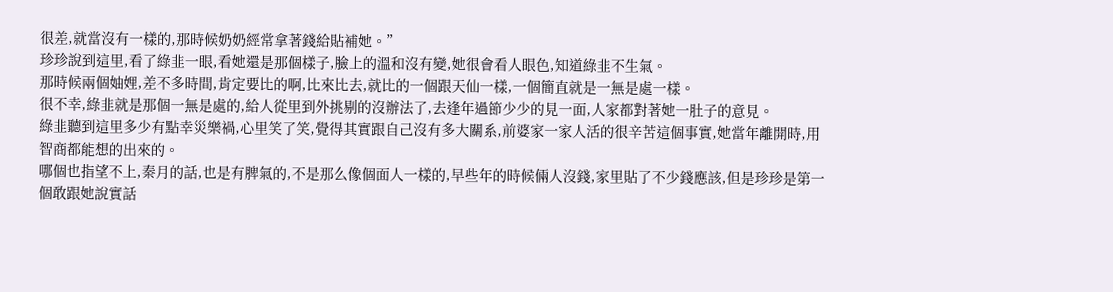很差,就當沒有一樣的,那時候奶奶經常拿著錢給貼補她。”
珍珍說到這里,看了綠韭一眼,看她還是那個樣子,臉上的溫和沒有變,她很會看人眼色,知道綠韭不生氣。
那時候兩個妯娌,差不多時間,肯定要比的啊,比來比去,就比的一個跟天仙一樣,一個簡直就是一無是處一樣。
很不幸,綠韭就是那個一無是處的,給人從里到外挑剔的沒辦法了,去逢年過節少少的見一面,人家都對著她一肚子的意見。
綠韭聽到這里多少有點幸災樂禍,心里笑了笑,覺得其實跟自己沒有多大關系,前婆家一家人活的很辛苦這個事實,她當年離開時,用智商都能想的出來的。
哪個也指望不上,秦月的話,也是有脾氣的,不是那么像個面人一樣的,早些年的時候倆人沒錢,家里貼了不少錢應該,但是珍珍是第一個敢跟她說實話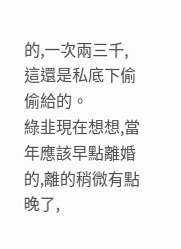的,一次兩三千,這還是私底下偷偷給的。
綠韭現在想想,當年應該早點離婚的,離的稍微有點晚了,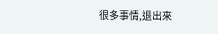很多事情,退出來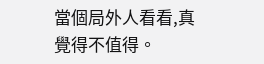當個局外人看看,真覺得不值得。